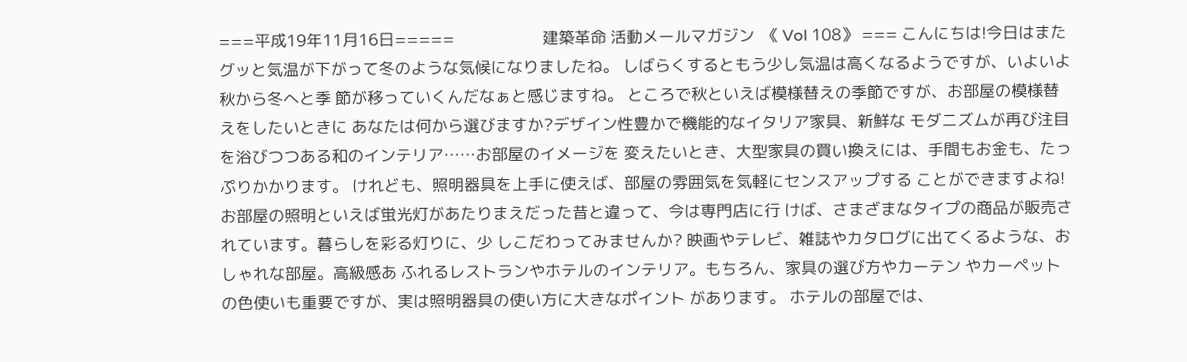===平成19年11月16日=====                      建築革命 活動メールマガジン  《 Vol 108》 === こんにちは!今日はまたグッと気温が下がって冬のような気候になりましたね。 しばらくするともう少し気温は高くなるようですが、いよいよ秋から冬へと季 節が移っていくんだなぁと感じますね。 ところで秋といえば模様替えの季節ですが、お部屋の模様替えをしたいときに あなたは何から選びますか?デザイン性豊かで機能的なイタリア家具、新鮮な モダニズムが再び注目を浴びつつある和のインテリア……お部屋のイメージを 変えたいとき、大型家具の買い換えには、手間もお金も、たっぷりかかります。 けれども、照明器具を上手に使えば、部屋の雰囲気を気軽にセンスアップする ことができますよね! お部屋の照明といえば蛍光灯があたりまえだった昔と違って、今は専門店に行 けば、さまざまなタイプの商品が販売されています。暮らしを彩る灯りに、少 しこだわってみませんか? 映画やテレビ、雑誌やカタログに出てくるような、おしゃれな部屋。高級感あ ふれるレストランやホテルのインテリア。もちろん、家具の選び方やカーテン やカーペットの色使いも重要ですが、実は照明器具の使い方に大きなポイント があります。 ホテルの部屋では、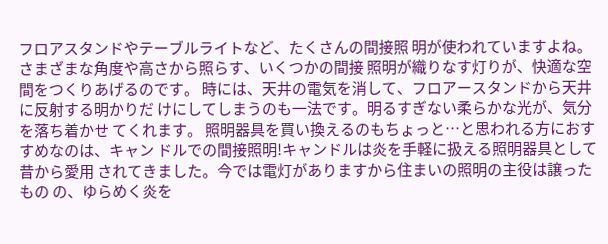フロアスタンドやテーブルライトなど、たくさんの間接照 明が使われていますよね。さまざまな角度や高さから照らす、いくつかの間接 照明が織りなす灯りが、快適な空間をつくりあげるのです。 時には、天井の電気を消して、フロアースタンドから天井に反射する明かりだ けにしてしまうのも一法です。明るすぎない柔らかな光が、気分を落ち着かせ てくれます。 照明器具を買い換えるのもちょっと…と思われる方におすすめなのは、キャン ドルでの間接照明!キャンドルは炎を手軽に扱える照明器具として昔から愛用 されてきました。今では電灯がありますから住まいの照明の主役は譲ったもの の、ゆらめく炎を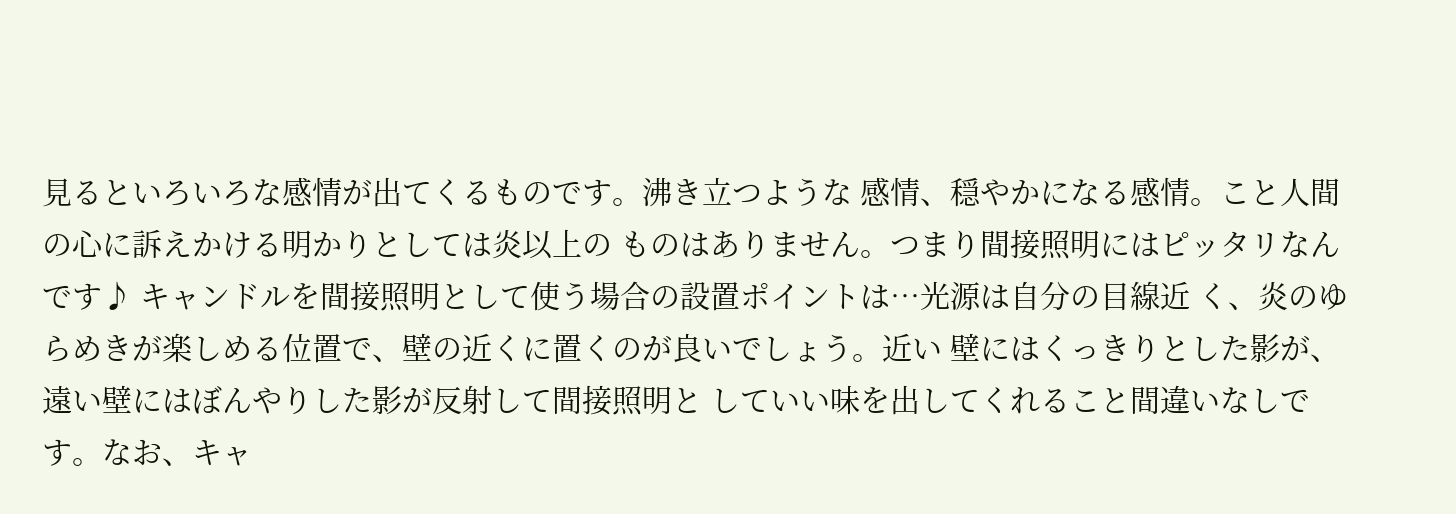見るといろいろな感情が出てくるものです。沸き立つような 感情、穏やかになる感情。こと人間の心に訴えかける明かりとしては炎以上の ものはありません。つまり間接照明にはピッタリなんです♪ キャンドルを間接照明として使う場合の設置ポイントは…光源は自分の目線近 く、炎のゆらめきが楽しめる位置で、壁の近くに置くのが良いでしょう。近い 壁にはくっきりとした影が、遠い壁にはぼんやりした影が反射して間接照明と していい味を出してくれること間違いなしです。なお、キャ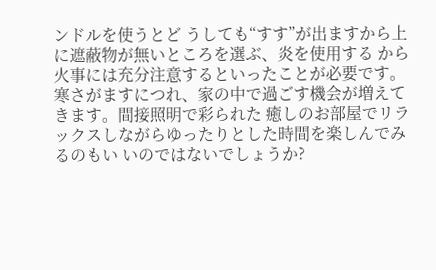ンドルを使うとど うしても“すす”が出ますから上に遮蔽物が無いところを選ぶ、炎を使用する から火事には充分注意するといったことが必要です。 寒さがますにつれ、家の中で過ごす機会が増えてきます。間接照明で彩られた 癒しのお部屋でリラックスしながらゆったりとした時間を楽しんでみるのもい いのではないでしょうか?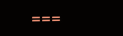===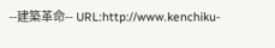--建築革命-- URL:http://www.kenchiku-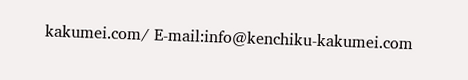kakumei.com/ E-mail:info@kenchiku-kakumei.com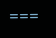===